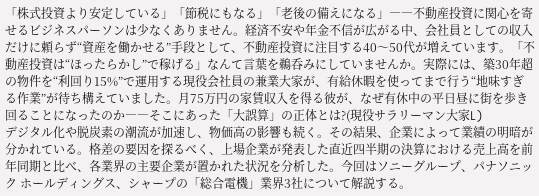「株式投資より安定している」「節税にもなる」「老後の備えになる」――不動産投資に関心を寄せるビジネスパーソンは少なくありません。経済不安や年金不信が広がる中、会社員としての収入だけに頼らず“資産を働かせる”手段として、不動産投資に注目する40〜50代が増えています。「不動産投資は“ほったらかし”で稼げる」なんて言葉を鵜呑みにしていませんか。実際には、築30年超の物件を“利回り15%”で運用する現役会社員の兼業大家が、有給休暇を使ってまで行う“地味すぎる作業”が待ち構えていました。月75万円の家賃収入を得る彼が、なぜ有休中の平日昼に街を歩き回ることになったのか――そこにあった「大誤算」の正体とは?(現役サラリーマン大家L)
デジタル化や脱炭素の潮流が加速し、物価高の影響も続く。その結果、企業によって業績の明暗が分かれている。格差の要因を探るべく、上場企業が発表した直近四半期の決算における売上高を前年同期と比べ、各業界の主要企業が置かれた状況を分析した。今回はソニーグループ、パナソニック ホールディングス、シャープの「総合電機」業界3社について解説する。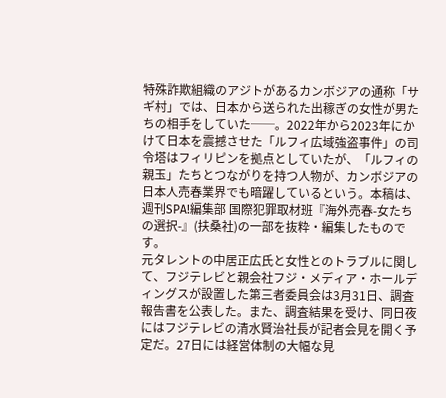特殊詐欺組織のアジトがあるカンボジアの通称「サギ村」では、日本から送られた出稼ぎの女性が男たちの相手をしていた──。2022年から2023年にかけて日本を震撼させた「ルフィ広域強盗事件」の司令塔はフィリピンを拠点としていたが、「ルフィの親玉」たちとつながりを持つ人物が、カンボジアの日本人売春業界でも暗躍しているという。本稿は、週刊SPA!編集部 国際犯罪取材班『海外売春-女たちの選択-』(扶桑社)の一部を抜粋・編集したものです。
元タレントの中居正広氏と女性とのトラブルに関して、フジテレビと親会社フジ・メディア・ホールディングスが設置した第三者委員会は3月31日、調査報告書を公表した。また、調査結果を受け、同日夜にはフジテレビの清水賢治社長が記者会見を開く予定だ。27日には経営体制の大幅な見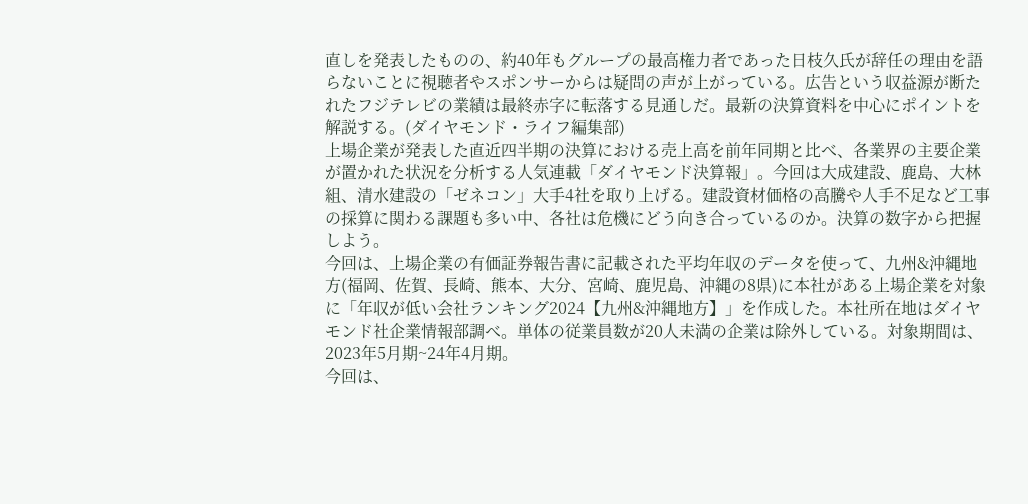直しを発表したものの、約40年もグループの最高権力者であった日枝久氏が辞任の理由を語らないことに視聴者やスポンサーからは疑問の声が上がっている。広告という収益源が断たれたフジテレビの業績は最終赤字に転落する見通しだ。最新の決算資料を中心にポイントを解説する。(ダイヤモンド・ライフ編集部)
上場企業が発表した直近四半期の決算における売上高を前年同期と比べ、各業界の主要企業が置かれた状況を分析する人気連載「ダイヤモンド決算報」。今回は大成建設、鹿島、大林組、清水建設の「ゼネコン」大手4社を取り上げる。建設資材価格の高騰や人手不足など工事の採算に関わる課題も多い中、各社は危機にどう向き合っているのか。決算の数字から把握しよう。
今回は、上場企業の有価証券報告書に記載された平均年収のデータを使って、九州&沖縄地方(福岡、佐賀、長崎、熊本、大分、宮崎、鹿児島、沖縄の8県)に本社がある上場企業を対象に「年収が低い会社ランキング2024【九州&沖縄地方】」を作成した。本社所在地はダイヤモンド社企業情報部調べ。単体の従業員数が20人未満の企業は除外している。対象期間は、2023年5月期~24年4月期。
今回は、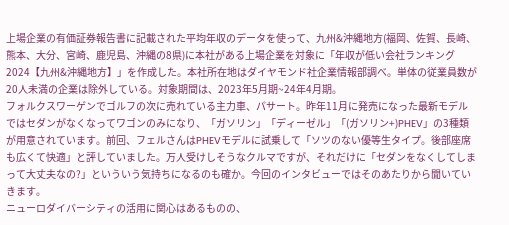上場企業の有価証券報告書に記載された平均年収のデータを使って、九州&沖縄地方(福岡、佐賀、長崎、熊本、大分、宮崎、鹿児島、沖縄の8県)に本社がある上場企業を対象に「年収が低い会社ランキング2024【九州&沖縄地方】」を作成した。本社所在地はダイヤモンド社企業情報部調べ。単体の従業員数が20人未満の企業は除外している。対象期間は、2023年5月期~24年4月期。
フォルクスワーゲンでゴルフの次に売れている主力車、パサート。昨年11月に発売になった最新モデルではセダンがなくなってワゴンのみになり、「ガソリン」「ディーゼル」「(ガソリン+)PHEV」の3種類が用意されています。前回、フェルさんはPHEVモデルに試乗して「ソツのない優等生タイプ。後部座席も広くて快適」と評していました。万人受けしそうなクルマですが、それだけに「セダンをなくしてしまって大丈夫なの?」といういう気持ちになるのも確か。今回のインタビューではそのあたりから聞いていきます。
ニューロダイバーシティの活用に関心はあるものの、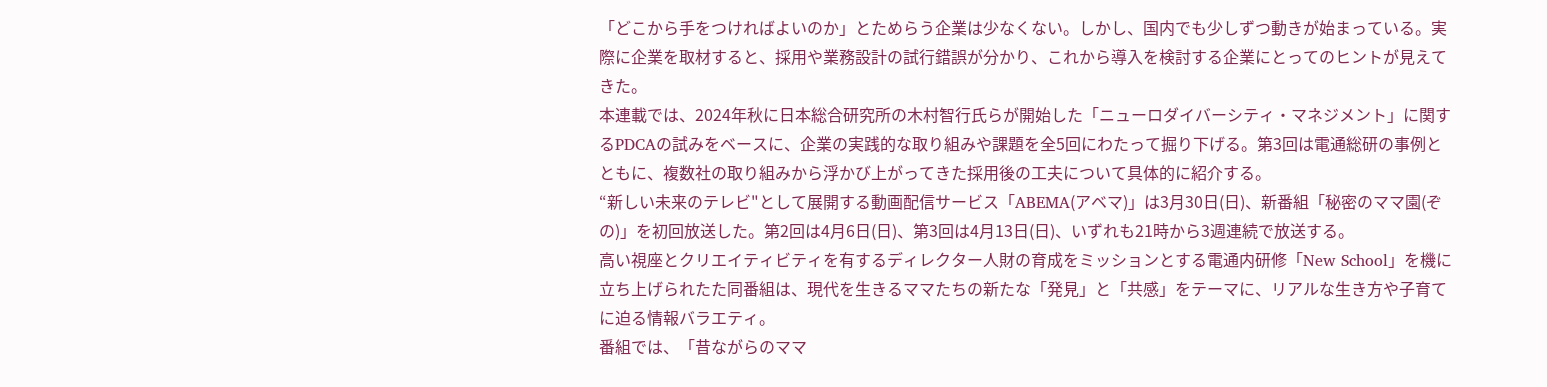「どこから手をつければよいのか」とためらう企業は少なくない。しかし、国内でも少しずつ動きが始まっている。実際に企業を取材すると、採用や業務設計の試行錯誤が分かり、これから導入を検討する企業にとってのヒントが見えてきた。
本連載では、2024年秋に日本総合研究所の木村智行氏らが開始した「ニューロダイバーシティ・マネジメント」に関するPDCAの試みをベースに、企業の実践的な取り組みや課題を全5回にわたって掘り下げる。第3回は電通総研の事例とともに、複数社の取り組みから浮かび上がってきた採用後の工夫について具体的に紹介する。
“新しい未来のテレビ"として展開する動画配信サービス「ABEMA(アベマ)」は3月30日(日)、新番組「秘密のママ園(ぞの)」を初回放送した。第2回は4月6日(日)、第3回は4月13日(日)、いずれも21時から3週連続で放送する。
高い視座とクリエイティビティを有するディレクター人財の育成をミッションとする電通内研修「New School」を機に立ち上げられたた同番組は、現代を生きるママたちの新たな「発見」と「共感」をテーマに、リアルな生き方や子育てに迫る情報バラエティ。
番組では、「昔ながらのママ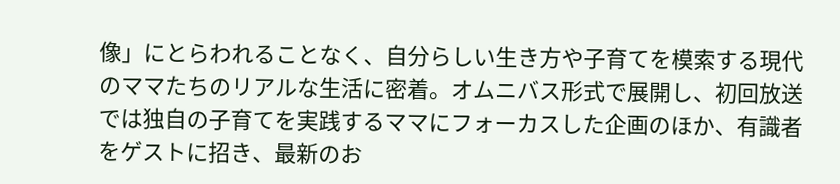像」にとらわれることなく、自分らしい生き方や子育てを模索する現代のママたちのリアルな生活に密着。オムニバス形式で展開し、初回放送では独自の子育てを実践するママにフォーカスした企画のほか、有識者をゲストに招き、最新のお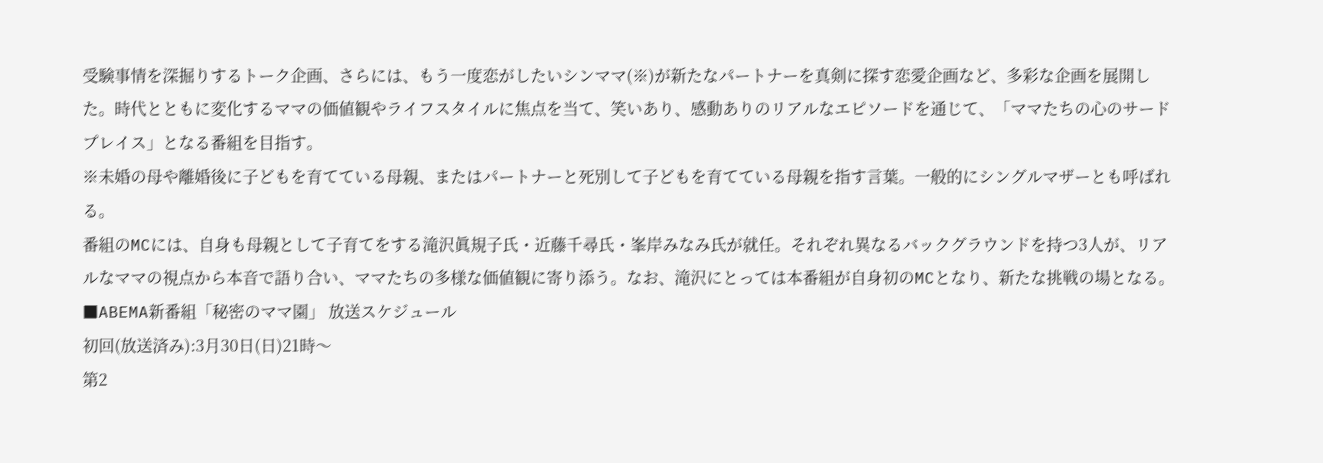受験事情を深掘りするトーク企画、さらには、もう一度恋がしたいシンママ(※)が新たなパートナーを真剣に探す恋愛企画など、多彩な企画を展開した。時代とともに変化するママの価値観やライフスタイルに焦点を当て、笑いあり、感動ありのリアルなエピソードを通じて、「ママたちの心のサードプレイス」となる番組を目指す。
※未婚の母や離婚後に子どもを育てている母親、またはパートナーと死別して子どもを育てている母親を指す言葉。一般的にシングルマザーとも呼ばれる。
番組のMCには、自身も母親として子育てをする滝沢眞規子氏・近藤千尋氏・峯岸みなみ氏が就任。それぞれ異なるバックグラウンドを持つ3人が、リアルなママの視点から本音で語り合い、ママたちの多様な価値観に寄り添う。なお、滝沢にとっては本番組が自身初のMCとなり、新たな挑戦の場となる。
■ABEMA新番組「秘密のママ園」 放送スケジュール
初回(放送済み):3月30日(日)21時〜
第2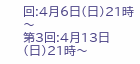回:4月6日(日)21時〜
第3回:4月13日(日)21時〜